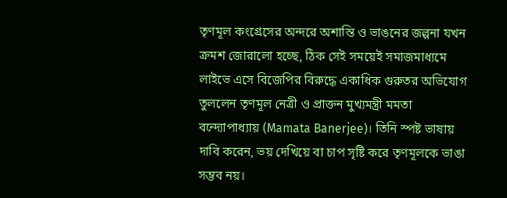তৃণমূল কংগ্রেসের অন্দরে অশান্তি ও ভাঙনের জল্পনা যখন ক্রমশ জোরালো হচ্ছে, ঠিক সেই সময়েই সমাজমাধ্যমে লাইভে এসে বিজেপির বিরুদ্ধে একাধিক গুরুতর অভিযোগ তুললেন তৃণমূল নেত্রী ও প্রাক্তন মুখ্যমন্ত্রী মমতা বন্দ্যোপাধ্যায় (Mamata Banerjee)। তিনি স্পষ্ট ভাষায় দাবি করেন, ভয় দেখিয়ে বা চাপ সৃষ্টি করে তৃণমূলকে ভাঙা সম্ভব নয়।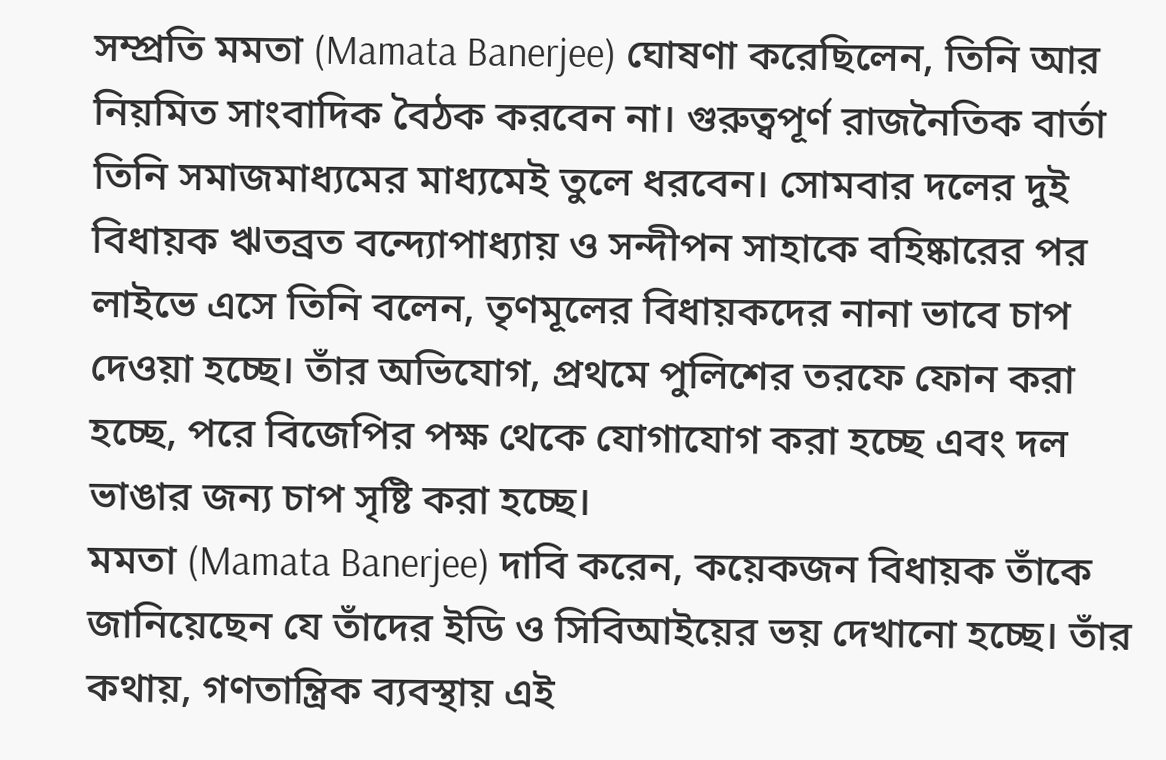সম্প্রতি মমতা (Mamata Banerjee) ঘোষণা করেছিলেন, তিনি আর নিয়মিত সাংবাদিক বৈঠক করবেন না। গুরুত্বপূর্ণ রাজনৈতিক বার্তা তিনি সমাজমাধ্যমের মাধ্যমেই তুলে ধরবেন। সোমবার দলের দুই বিধায়ক ঋতব্রত বন্দ্যোপাধ্যায় ও সন্দীপন সাহাকে বহিষ্কারের পর লাইভে এসে তিনি বলেন, তৃণমূলের বিধায়কদের নানা ভাবে চাপ দেওয়া হচ্ছে। তাঁর অভিযোগ, প্রথমে পুলিশের তরফে ফোন করা হচ্ছে, পরে বিজেপির পক্ষ থেকে যোগাযোগ করা হচ্ছে এবং দল ভাঙার জন্য চাপ সৃষ্টি করা হচ্ছে।
মমতা (Mamata Banerjee) দাবি করেন, কয়েকজন বিধায়ক তাঁকে জানিয়েছেন যে তাঁদের ইডি ও সিবিআইয়ের ভয় দেখানো হচ্ছে। তাঁর কথায়, গণতান্ত্রিক ব্যবস্থায় এই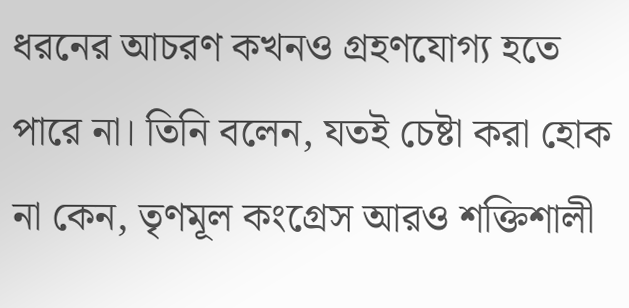ধরনের আচরণ কখনও গ্রহণযোগ্য হতে পারে না। তিনি বলেন, যতই চেষ্টা করা হোক না কেন, তৃণমূল কংগ্রেস আরও শক্তিশালী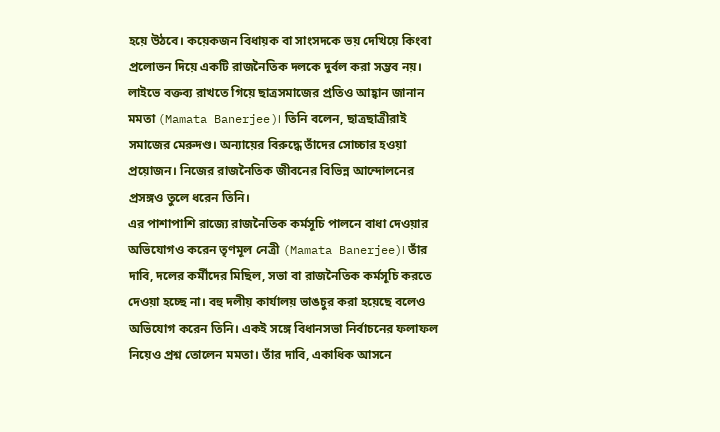হয়ে উঠবে। কয়েকজন বিধায়ক বা সাংসদকে ভয় দেখিয়ে কিংবা প্রলোভন দিয়ে একটি রাজনৈতিক দলকে দুর্বল করা সম্ভব নয়।
লাইভে বক্তব্য রাখতে গিয়ে ছাত্রসমাজের প্রতিও আহ্বান জানান মমতা (Mamata Banerjee)। তিনি বলেন, ছাত্রছাত্রীরাই সমাজের মেরুদণ্ড। অন্যায়ের বিরুদ্ধে তাঁদের সোচ্চার হওয়া প্রয়োজন। নিজের রাজনৈতিক জীবনের বিভিন্ন আন্দোলনের প্রসঙ্গও তুলে ধরেন তিনি।
এর পাশাপাশি রাজ্যে রাজনৈতিক কর্মসূচি পালনে বাধা দেওয়ার অভিযোগও করেন তৃণমূল নেত্রী (Mamata Banerjee)। তাঁর দাবি, দলের কর্মীদের মিছিল, সভা বা রাজনৈতিক কর্মসূচি করতে দেওয়া হচ্ছে না। বহু দলীয় কার্যালয় ভাঙচুর করা হয়েছে বলেও অভিযোগ করেন তিনি। একই সঙ্গে বিধানসভা নির্বাচনের ফলাফল নিয়েও প্রশ্ন তোলেন মমতা। তাঁর দাবি, একাধিক আসনে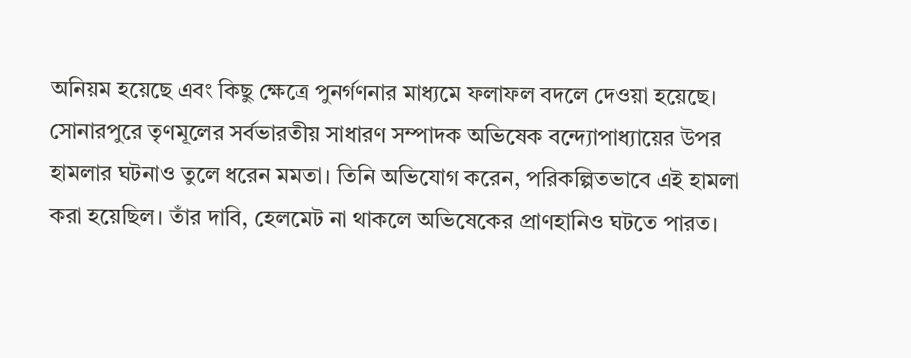অনিয়ম হয়েছে এবং কিছু ক্ষেত্রে পুনর্গণনার মাধ্যমে ফলাফল বদলে দেওয়া হয়েছে।
সোনারপুরে তৃণমূলের সর্বভারতীয় সাধারণ সম্পাদক অভিষেক বন্দ্যোপাধ্যায়ের উপর হামলার ঘটনাও তুলে ধরেন মমতা। তিনি অভিযোগ করেন, পরিকল্পিতভাবে এই হামলা করা হয়েছিল। তাঁর দাবি, হেলমেট না থাকলে অভিষেকের প্রাণহানিও ঘটতে পারত।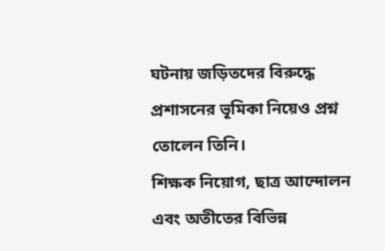ঘটনায় জড়িতদের বিরুদ্ধে প্রশাসনের ভূমিকা নিয়েও প্রশ্ন তোলেন তিনি।
শিক্ষক নিয়োগ, ছাত্র আন্দোলন এবং অতীতের বিভিন্ন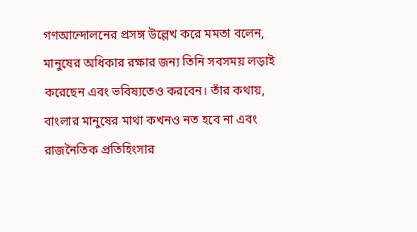গণআন্দোলনের প্রসঙ্গ উল্লেখ করে মমতা বলেন, মানুষের অধিকার রক্ষার জন্য তিনি সবসময় লড়াই করেছেন এবং ভবিষ্যতেও করবেন। তাঁর কথায়, বাংলার মানুষের মাথা কখনও নত হবে না এবং রাজনৈতিক প্রতিহিংসার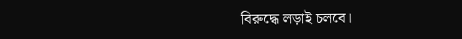বিরুদ্ধে লড়াই চলবে।